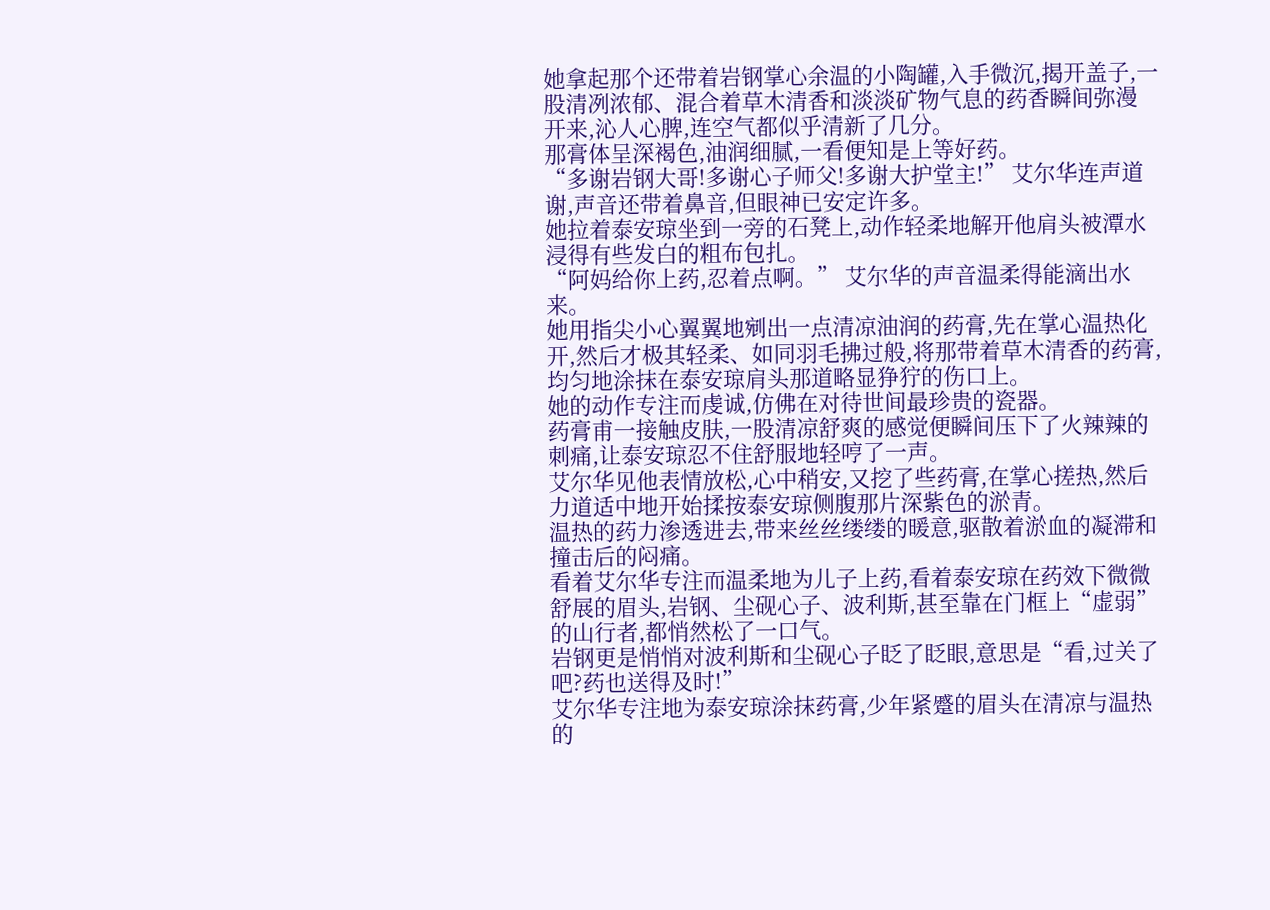她拿起那个还带着岩钢掌心余温的小陶罐,入手微沉,揭开盖子,一股清冽浓郁、混合着草木清香和淡淡矿物气息的药香瞬间弥漫开来,沁人心脾,连空气都似乎清新了几分。
那膏体呈深褐色,油润细腻,一看便知是上等好药。
“多谢岩钢大哥!多谢心子师父!多谢大护堂主!” 艾尔华连声道谢,声音还带着鼻音,但眼神已安定许多。
她拉着泰安琼坐到一旁的石凳上,动作轻柔地解开他肩头被潭水浸得有些发白的粗布包扎。
“阿妈给你上药,忍着点啊。” 艾尔华的声音温柔得能滴出水来。
她用指尖小心翼翼地剜出一点清凉油润的药膏,先在掌心温热化开,然后才极其轻柔、如同羽毛拂过般,将那带着草木清香的药膏,均匀地涂抹在泰安琼肩头那道略显狰狞的伤口上。
她的动作专注而虔诚,仿佛在对待世间最珍贵的瓷器。
药膏甫一接触皮肤,一股清凉舒爽的感觉便瞬间压下了火辣辣的刺痛,让泰安琼忍不住舒服地轻哼了一声。
艾尔华见他表情放松,心中稍安,又挖了些药膏,在掌心搓热,然后力道适中地开始揉按泰安琼侧腹那片深紫色的淤青。
温热的药力渗透进去,带来丝丝缕缕的暖意,驱散着淤血的凝滞和撞击后的闷痛。
看着艾尔华专注而温柔地为儿子上药,看着泰安琼在药效下微微舒展的眉头,岩钢、尘砚心子、波利斯,甚至靠在门框上“虚弱”的山行者,都悄然松了一口气。
岩钢更是悄悄对波利斯和尘砚心子眨了眨眼,意思是“看,过关了吧?药也送得及时!”
艾尔华专注地为泰安琼涂抹药膏,少年紧蹙的眉头在清凉与温热的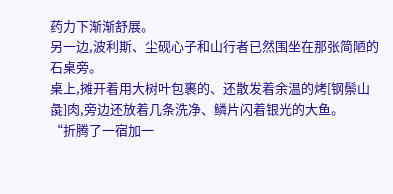药力下渐渐舒展。
另一边,波利斯、尘砚心子和山行者已然围坐在那张简陋的石桌旁。
桌上,摊开着用大树叶包裹的、还散发着余温的烤[钢鬃山彘]肉,旁边还放着几条洗净、鳞片闪着银光的大鱼。
“折腾了一宿加一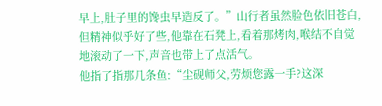早上,肚子里的馋虫早造反了。”山行者虽然脸色依旧苍白,但精神似乎好了些,他靠在石凳上,看着那烤肉,喉结不自觉地滚动了一下,声音也带上了点活气。
他指了指那几条鱼:“尘砚师父,劳烦您露一手?这深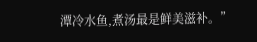潭冷水鱼,煮汤最是鲜美滋补。”